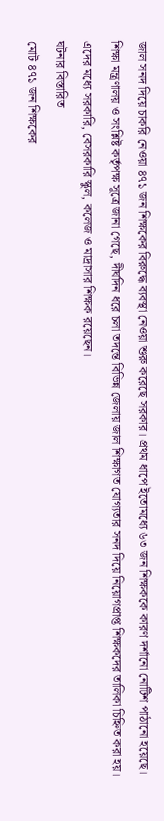জাল সনদ দিয়ে চাকরি নেওয়া ৪৭১ জন শিক্ষকের বিরুদ্ধে ব্যবস্থা নেওয়া শুরু করেছে সরকার। প্রথম ধাপে ইতোমধ্যে ৬৩ জন শিক্ষককে কারণ দর্শানো নোটিশ পাঠানো হয়েছে।
শিক্ষা মন্ত্রণালয় ও সংশ্লিষ্ট কর্তৃপক্ষ সূত্রে জানা গেছে, দীর্ঘদিন ধরে চলা তদন্তে বিভিন্ন জেলায় জাল শিক্ষাগত যোগ্যতার সনদ দিয়ে নিয়োগপ্রাপ্ত শিক্ষকদের তালিকা চিহ্নিত করা হয়। এদের মধ্যে সরকারি, বেসরকারি স্কুল, কলেজ ও মাদ্রাসার শিক্ষক রয়েছেন।
ঘটনার বিস্তারিত
মোট ৪৭১ জন শিক্ষকের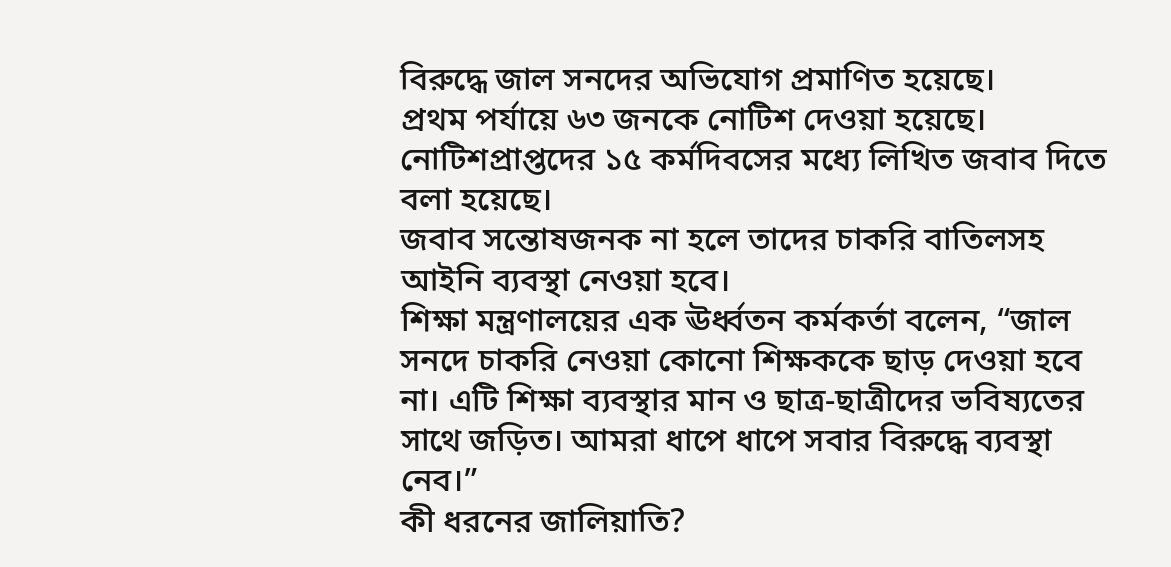বিরুদ্ধে জাল সনদের অভিযোগ প্রমাণিত হয়েছে।
প্রথম পর্যায়ে ৬৩ জনকে নোটিশ দেওয়া হয়েছে।
নোটিশপ্রাপ্তদের ১৫ কর্মদিবসের মধ্যে লিখিত জবাব দিতে বলা হয়েছে।
জবাব সন্তোষজনক না হলে তাদের চাকরি বাতিলসহ আইনি ব্যবস্থা নেওয়া হবে।
শিক্ষা মন্ত্রণালয়ের এক ঊর্ধ্বতন কর্মকর্তা বলেন, “জাল সনদে চাকরি নেওয়া কোনো শিক্ষককে ছাড় দেওয়া হবে না। এটি শিক্ষা ব্যবস্থার মান ও ছাত্র-ছাত্রীদের ভবিষ্যতের সাথে জড়িত। আমরা ধাপে ধাপে সবার বিরুদ্ধে ব্যবস্থা নেব।”
কী ধরনের জালিয়াতি?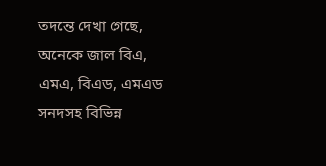তদন্তে দেখা গেছে, অনেকে জাল বিএ, এমএ, বিএড, এমএড সনদসহ বিভিন্ন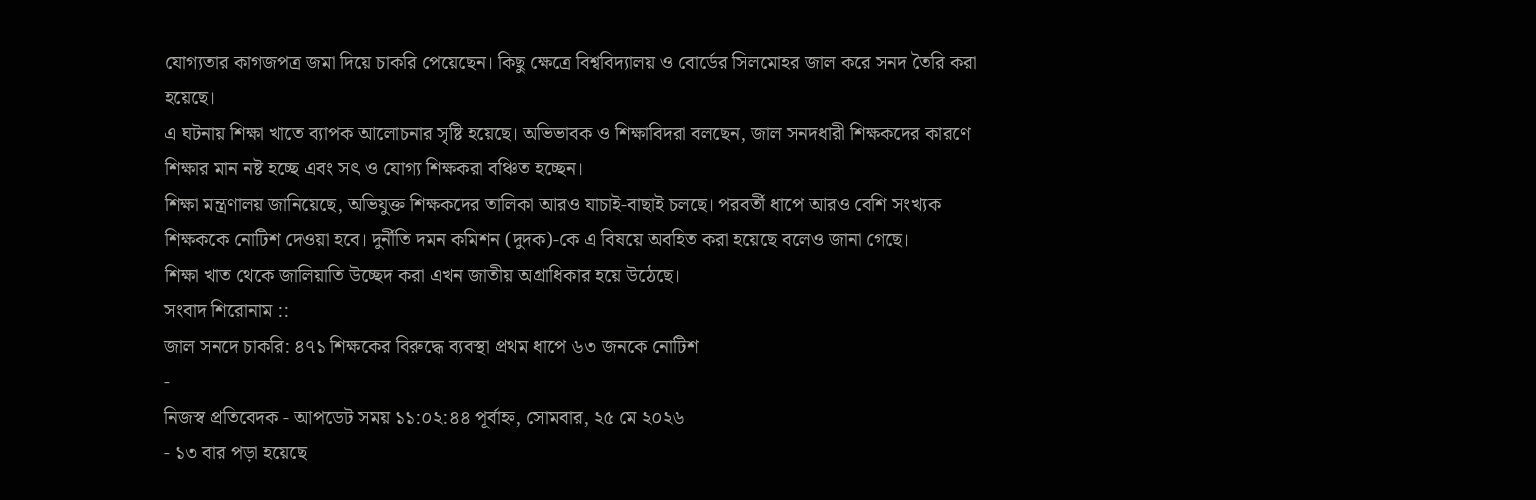যোগ্যতার কাগজপত্র জমা দিয়ে চাকরি পেয়েছেন। কিছু ক্ষেত্রে বিশ্ববিদ্যালয় ও বোর্ডের সিলমোহর জাল করে সনদ তৈরি করা হয়েছে।
এ ঘটনায় শিক্ষা খাতে ব্যাপক আলোচনার সৃষ্টি হয়েছে। অভিভাবক ও শিক্ষাবিদরা বলছেন, জাল সনদধারী শিক্ষকদের কারণে শিক্ষার মান নষ্ট হচ্ছে এবং সৎ ও যোগ্য শিক্ষকরা বঞ্চিত হচ্ছেন।
শিক্ষা মন্ত্রণালয় জানিয়েছে, অভিযুক্ত শিক্ষকদের তালিকা আরও যাচাই-বাছাই চলছে। পরবর্তী ধাপে আরও বেশি সংখ্যক শিক্ষককে নোটিশ দেওয়া হবে। দুর্নীতি দমন কমিশন (দুদক)-কে এ বিষয়ে অবহিত করা হয়েছে বলেও জানা গেছে।
শিক্ষা খাত থেকে জালিয়াতি উচ্ছেদ করা এখন জাতীয় অগ্রাধিকার হয়ে উঠেছে।
সংবাদ শিরোনাম ::
জাল সনদে চাকরি: ৪৭১ শিক্ষকের বিরুদ্ধে ব্যবস্থা প্রথম ধাপে ৬৩ জনকে নোটিশ
-
নিজস্ব প্রতিবেদক - আপডেট সময় ১১:০২:৪৪ পূর্বাহ্ন, সোমবার, ২৫ মে ২০২৬
- ১৩ বার পড়া হয়েছে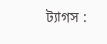ট্যাগস :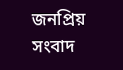জনপ্রিয় সংবাদ